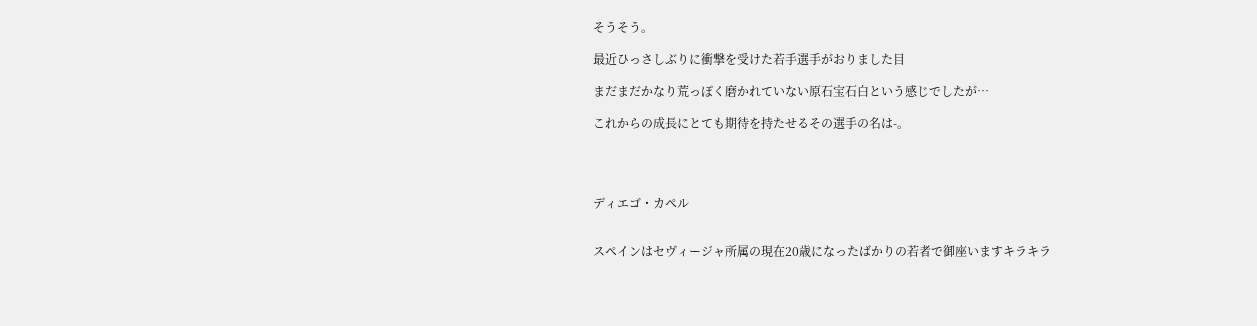そうそう。

最近ひっさしぶりに衝撃を受けた若手選手がおりました目

まだまだかなり荒っぽく磨かれていない原石宝石白という感じでしたが…

これからの成長にとても期待を持たせるその選手の名は-。




ディエゴ・カペル


スペインはセヴィージャ所属の現在20歳になったばかりの若者で御座いますキラキラ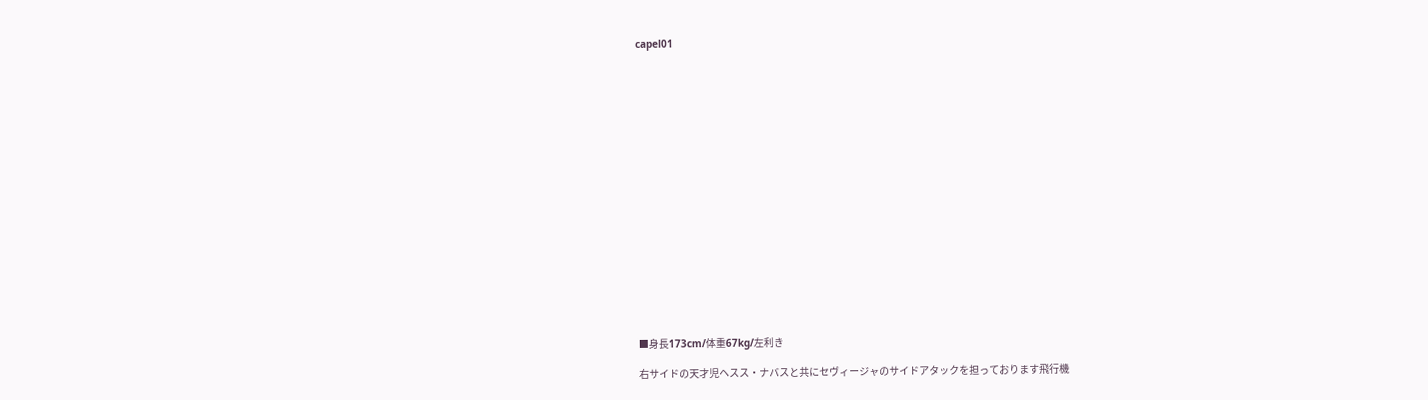capel01



















■身長173cm/体重67kg/左利き

右サイドの天才児ヘスス・ナバスと共にセヴィージャのサイドアタックを担っております飛行機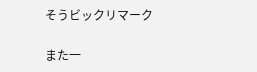そうビックリマーク

また一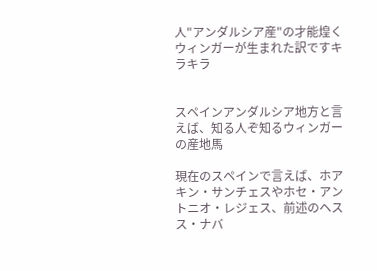人"アンダルシア産"の才能煌くウィンガーが生まれた訳ですキラキラ


スペインアンダルシア地方と言えば、知る人ぞ知るウィンガーの産地馬

現在のスペインで言えば、ホアキン・サンチェスやホセ・アントニオ・レジェス、前述のヘスス・ナバ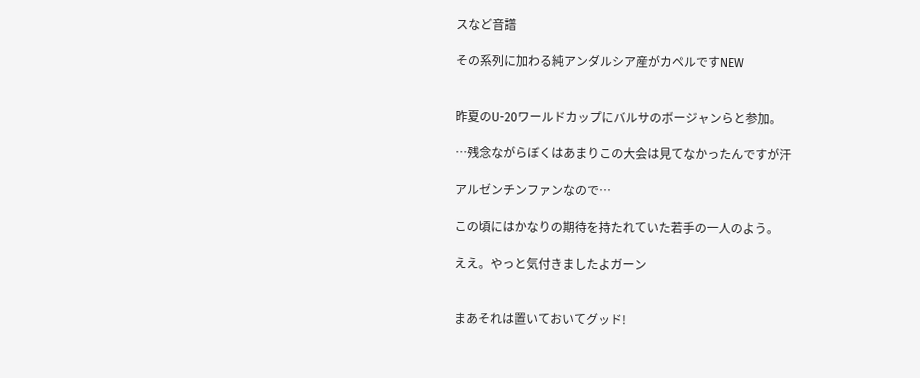スなど音譜

その系列に加わる純アンダルシア産がカペルですNEW


昨夏のU-20ワールドカップにバルサのボージャンらと参加。

…残念ながらぼくはあまりこの大会は見てなかったんですが汗

アルゼンチンファンなので…

この頃にはかなりの期待を持たれていた若手の一人のよう。

ええ。やっと気付きましたよガーン


まあそれは置いておいてグッド!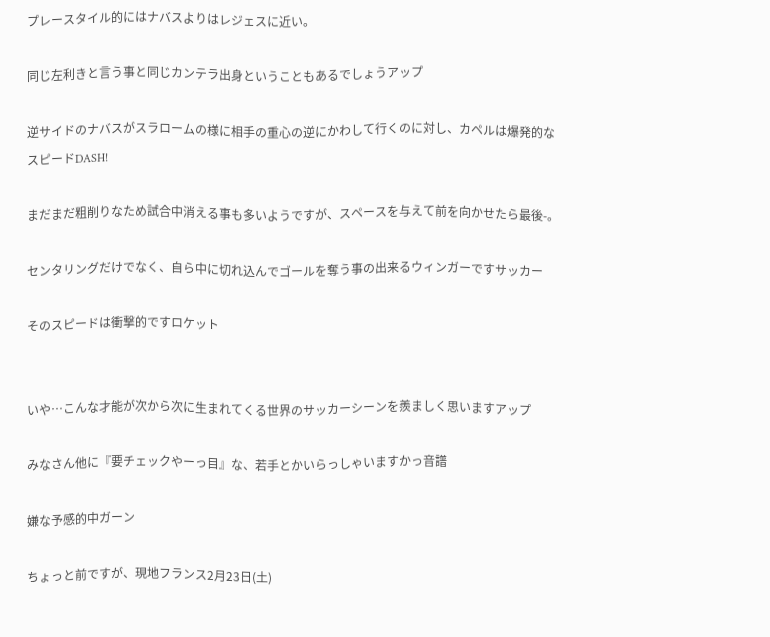プレースタイル的にはナバスよりはレジェスに近い。

同じ左利きと言う事と同じカンテラ出身ということもあるでしょうアップ

逆サイドのナバスがスラロームの様に相手の重心の逆にかわして行くのに対し、カペルは爆発的なスピードDASH!

まだまだ粗削りなため試合中消える事も多いようですが、スペースを与えて前を向かせたら最後-。

センタリングだけでなく、自ら中に切れ込んでゴールを奪う事の出来るウィンガーですサッカー

そのスピードは衝撃的ですロケット


いや…こんな才能が次から次に生まれてくる世界のサッカーシーンを羨ましく思いますアップ

みなさん他に『要チェックやーっ目』な、若手とかいらっしゃいますかっ音譜

嫌な予感的中ガーン

ちょっと前ですが、現地フランス2月23日(土)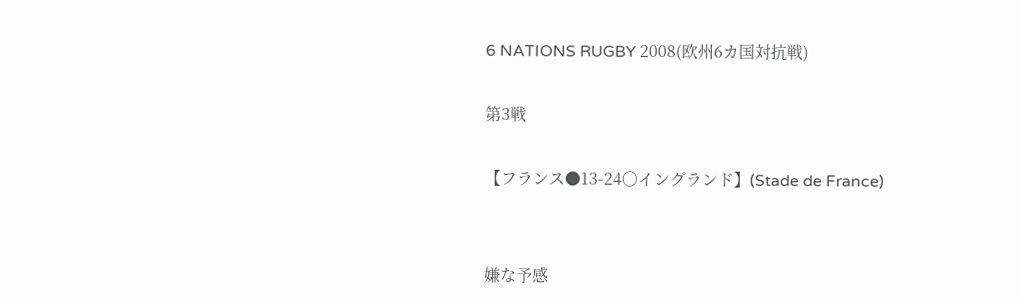6 NATIONS RUGBY 2008(欧州6カ国対抗戦)

第3戦

【フランス●13-24○イングランド】(Stade de France)


嫌な予感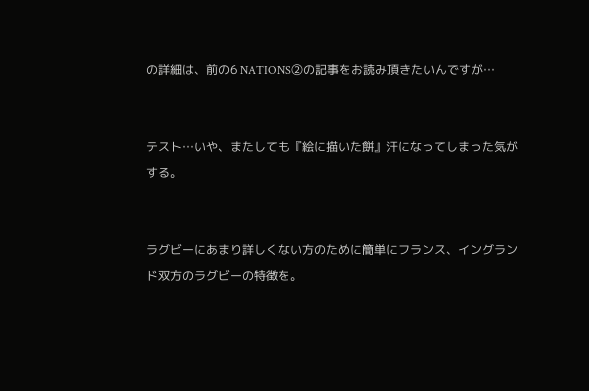の詳細は、前の6 NATIONS②の記事をお読み頂きたいんですが…


テスト…いや、またしても『絵に描いた餅』汗になってしまった気がする。


ラグビーにあまり詳しくない方のために簡単にフランス、イングランド双方のラグビーの特徴を。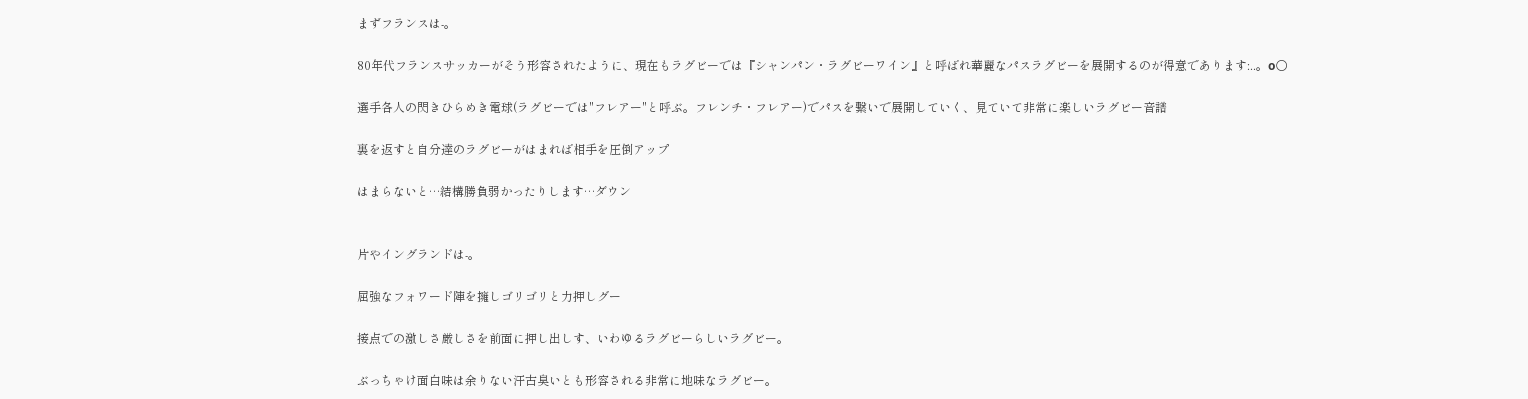まずフランスは-。

80年代フランスサッカーがそう形容されたように、現在もラグビーでは『シャンパン・ラグビーワイン』と呼ばれ華麗なパスラグビーを展開するのが得意であります:..。o○

選手各人の閃きひらめき電球(ラグビーでは"フレアー"と呼ぶ。フレンチ・フレアー)でパスを繋いで展開していく、見ていて非常に楽しいラグビー音譜

裏を返すと自分達のラグビーがはまれば相手を圧倒アップ

はまらないと…結構勝負弱かったりします…ダウン


片やイングランドは-。

屈強なフォワード陣を擁しゴリゴリと力押しグー

接点での激しさ厳しさを前面に押し出しす、いわゆるラグビーらしいラグビー。

ぶっちゃけ面白味は余りない汗古臭いとも形容される非常に地味なラグビー。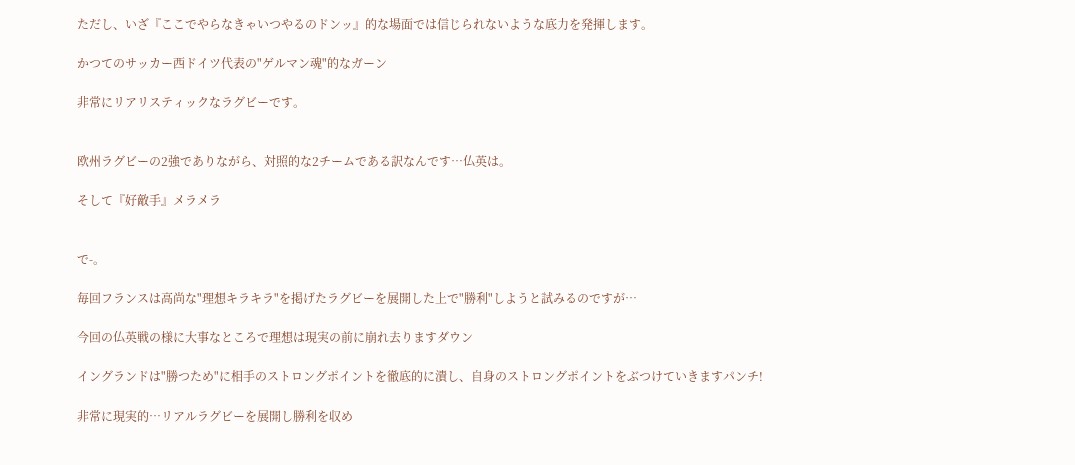ただし、いざ『ここでやらなきゃいつやるのドンッ』的な場面では信じられないような底力を発揮します。

かつてのサッカー西ドイツ代表の"ゲルマン魂"的なガーン

非常にリアリスティックなラグビーです。


欧州ラグビーの2強でありながら、対照的な2チームである訳なんです…仏英は。

そして『好敵手』メラメラ


で-。

毎回フランスは高尚な"理想キラキラ"を掲げたラグビーを展開した上で"勝利"しようと試みるのですが…

今回の仏英戦の様に大事なところで理想は現実の前に崩れ去りますダウン

イングランドは"勝つため"に相手のストロングポイントを徹底的に潰し、自身のストロングポイントをぶつけていきますパンチ!

非常に現実的…リアルラグビーを展開し勝利を収め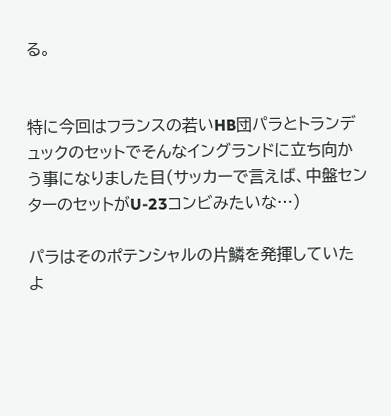る。


特に今回はフランスの若いHB団パラとトランデュックのセットでそんなイングランドに立ち向かう事になりました目(サッカーで言えば、中盤センターのセットがU-23コンビみたいな…)

パラはそのポテンシャルの片鱗を発揮していたよ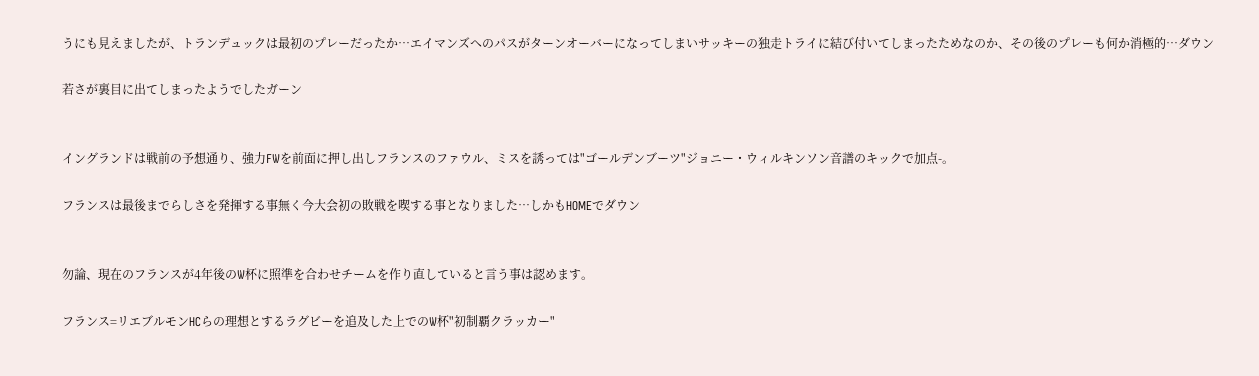うにも見えましたが、トランデュックは最初のプレーだったか…エイマンズへのパスがターンオーバーになってしまいサッキーの独走トライに結び付いてしまったためなのか、その後のプレーも何か消極的…ダウン

若さが裏目に出てしまったようでしたガーン


イングランドは戦前の予想通り、強力FWを前面に押し出しフランスのファウル、ミスを誘っては"ゴールデンブーツ"ジョニー・ウィルキンソン音譜のキックで加点-。

フランスは最後までらしさを発揮する事無く今大会初の敗戦を喫する事となりました…しかもHOMEでダウン


勿論、現在のフランスが4年後のW杯に照準を合わせチームを作り直していると言う事は認めます。

フランス=リエブルモンHCらの理想とするラグビーを追及した上でのW杯"初制覇クラッカー"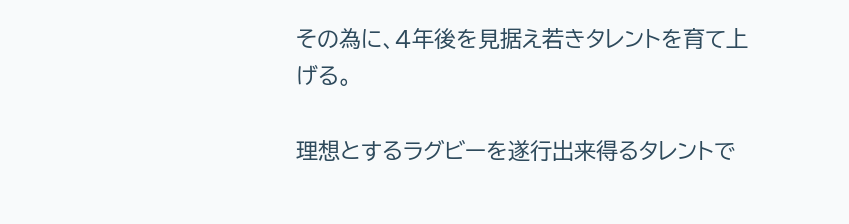その為に、4年後を見据え若きタレントを育て上げる。

理想とするラグビーを遂行出来得るタレントで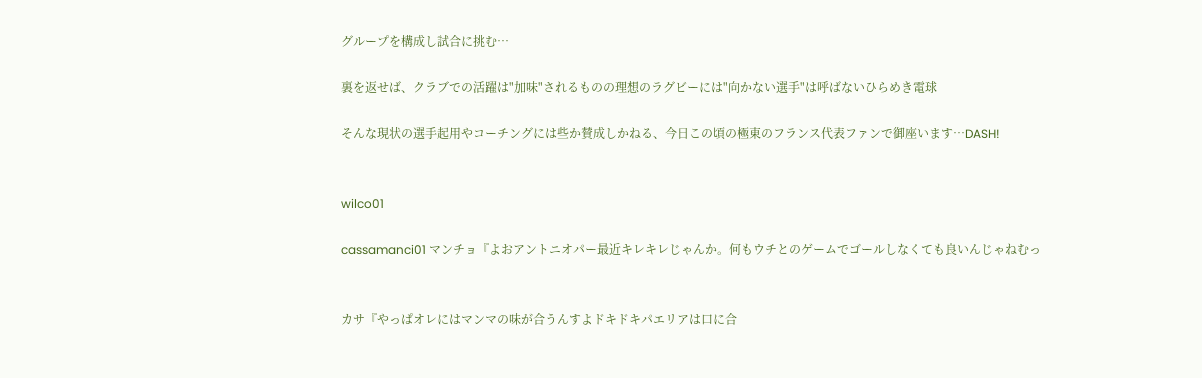グループを構成し試合に挑む…

裏を返せば、クラブでの活躍は"加味"されるものの理想のラグビーには"向かない選手"は呼ばないひらめき電球

そんな現状の選手起用やコーチングには些か賛成しかねる、今日この頃の極東のフランス代表ファンで御座います…DASH!


wilco01

cassamanci01 マンチョ『よおアントニオパー最近キレキレじゃんか。何もウチとのゲームでゴールしなくても良いんじゃねむっ


カサ『やっぱオレにはマンマの味が合うんすよドキドキパエリアは口に合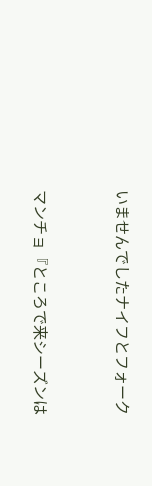いませんでしたナイフとフォーク


マンチョ『ところで来シーズンは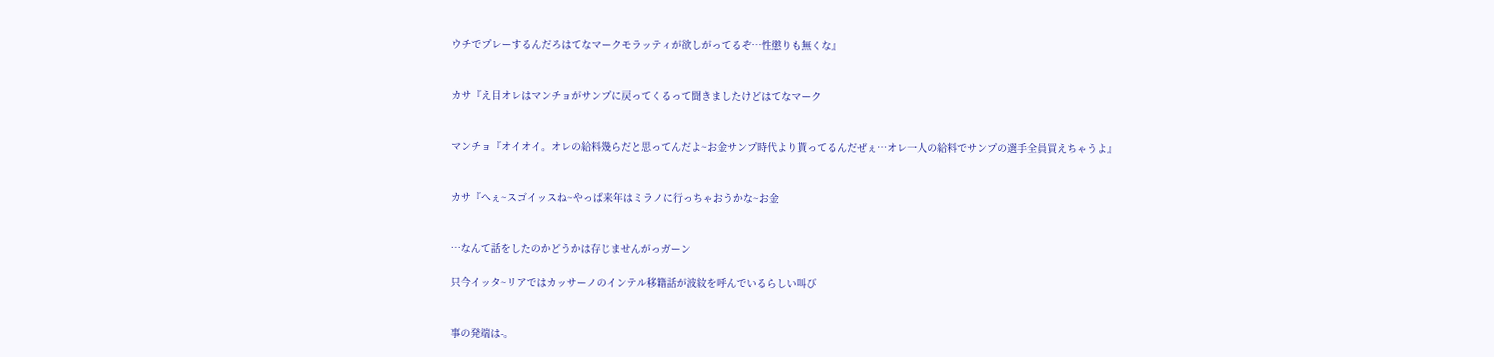ウチでプレーするんだろはてなマークモラッティが欲しがってるぞ…性懲りも無くな』


カサ『え目オレはマンチョがサンプに戻ってくるって聞きましたけどはてなマーク


マンチョ『オイオイ。オレの給料幾らだと思ってんだよ~お金サンプ時代より貰ってるんだぜぇ…オレ一人の給料でサンプの選手全員買えちゃうよ』


カサ『へぇ~スゴイッスね~やっぱ来年はミラノに行っちゃおうかな~お金


…なんて話をしたのかどうかは存じませんがっガーン

只今イッタ~リアではカッサーノのインテル移籍話が波紋を呼んでいるらしい叫び


事の発端は-。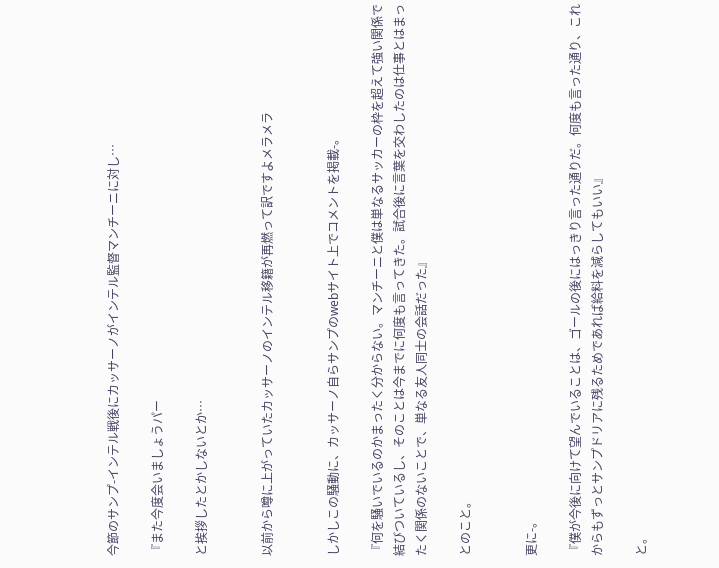今節のサンプ-インテル戦後にカッサーノがインテル監督マンチーニに対し…

『また今度会いましょうパー

と挨拶したとかしないとか…


以前から噂に上がっていたカッサーノのインテル移籍が再燃って訳ですよメラメラ


しかしこの騒動に、カッサーノ自らサンプのwebサイト上でコメントを掲載-。

『何を騒いでいるのかまったく分からない。マンチーニと僕は単なるサッカーの枠を超えて強い関係で結びついているし、そのことは今までに何度も言ってきた。試合後に言葉を交わしたのは仕事とはまったく関係のないことで、単なる友人同士の会話だった』

とのこと。


更に-。

『僕が今後に向けて望んでいることは、ゴールの後にはっきり言った通りだ。何度も言った通り、これからもずっとサンプドリアに残るためであれば給料を減らしてもいい』

と。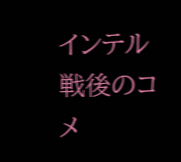インテル戦後のコメ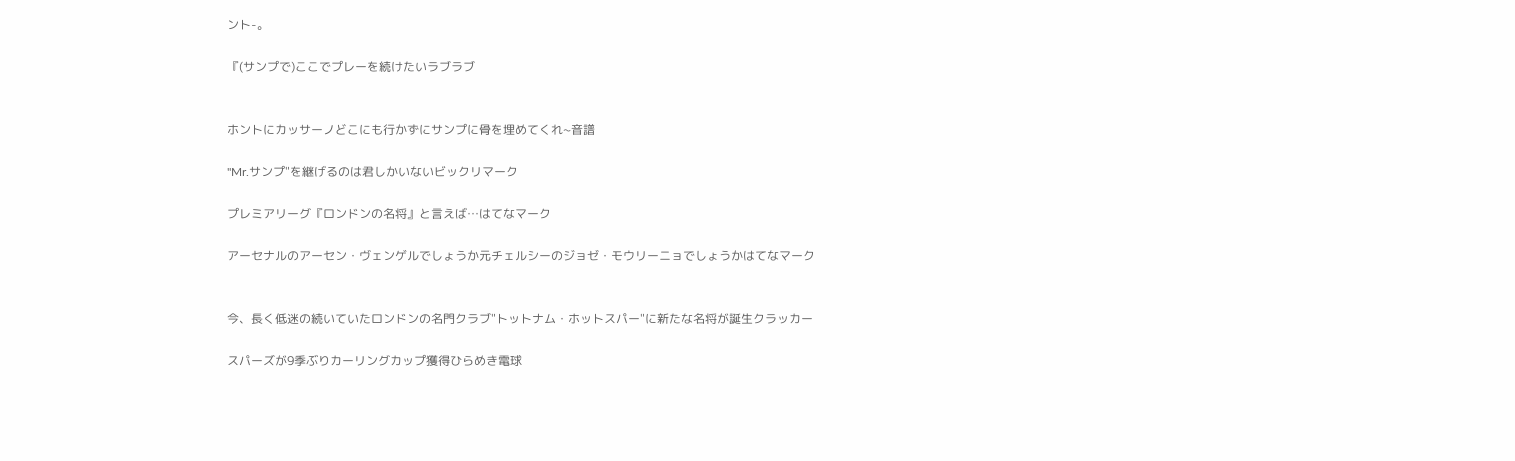ント-。

『(サンプで)ここでプレーを続けたいラブラブ


ホントにカッサーノどこにも行かずにサンプに骨を埋めてくれ~音譜

"Mr.サンプ"を継げるのは君しかいないビックリマーク

プレミアリーグ『ロンドンの名将』と言えば…はてなマーク

アーセナルのアーセン・ヴェンゲルでしょうか元チェルシーのジョゼ・モウリーニョでしょうかはてなマーク


今、長く低迷の続いていたロンドンの名門クラブ"トットナム・ホットスパー"に新たな名将が誕生クラッカー

スパーズが9季ぶりカーリングカップ獲得ひらめき電球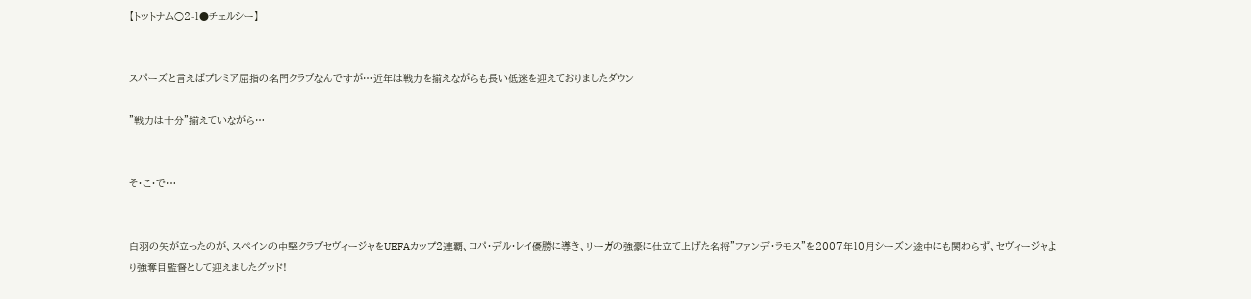【トットナム○2-1●チェルシー】


スパーズと言えばプレミア屈指の名門クラブなんですが…近年は戦力を揃えながらも長い低迷を迎えておりましたダウン

"戦力は十分"揃えていながら…


そ・こ・で…


白羽の矢が立ったのが、スペインの中堅クラブセヴィージャをUEFAカップ2連覇、コパ・デル・レイ優勝に導き、リーガの強豪に仕立て上げた名将"ファンデ・ラモス"を2007年10月シーズン途中にも関わらず、セヴィージャより強奪目監督として迎えましたグッド!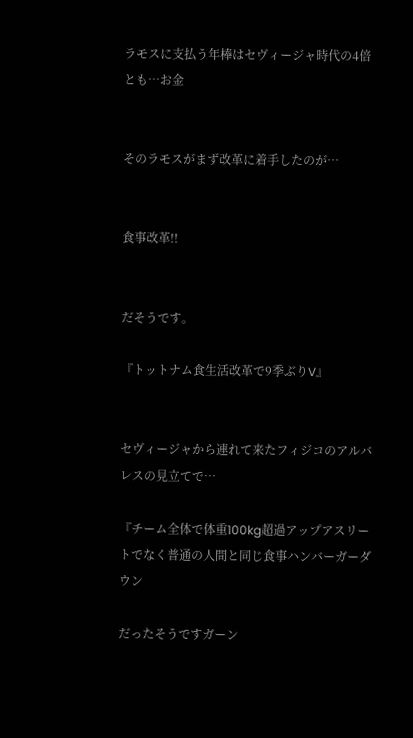ラモスに支払う年棒はセヴィージャ時代の4倍とも…お金


そのラモスがまず改革に着手したのが…


食事改革!!


だそうです。

『トットナム食生活改革で9季ぶりV』


セヴィージャから連れて来たフィジコのアルバレスの見立てで…

『チーム全体で体重100kg超過アップアスリートでなく普通の人間と同じ食事ハンバーガーダウン

だったそうですガーン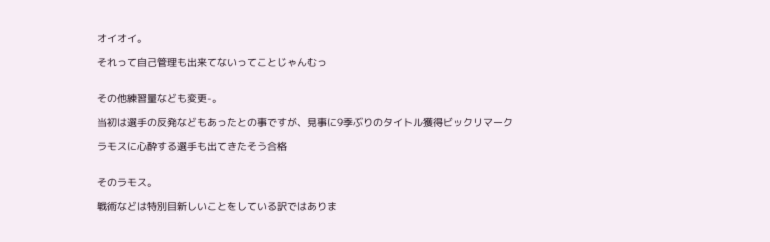オイオイ。

それって自己管理も出来てないってことじゃんむっ


その他練習量なども変更-。

当初は選手の反発などもあったとの事ですが、見事に9季ぶりのタイトル獲得ビックリマーク

ラモスに心酔する選手も出てきたそう合格


そのラモス。

戦術などは特別目新しいことをしている訳ではありま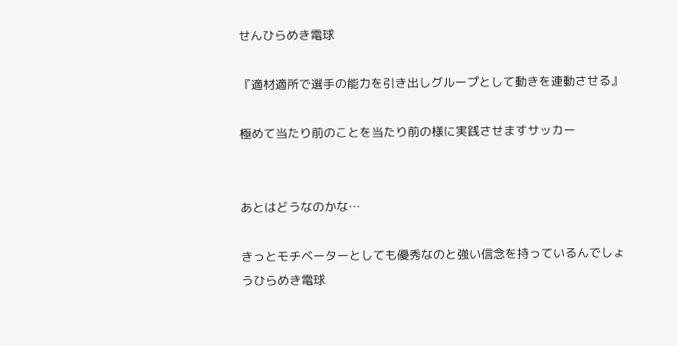せんひらめき電球

『適材適所で選手の能力を引き出しグループとして動きを連動させる』

極めて当たり前のことを当たり前の様に実践させますサッカー


あとはどうなのかな…

きっとモチベーターとしても優秀なのと強い信念を持っているんでしょうひらめき電球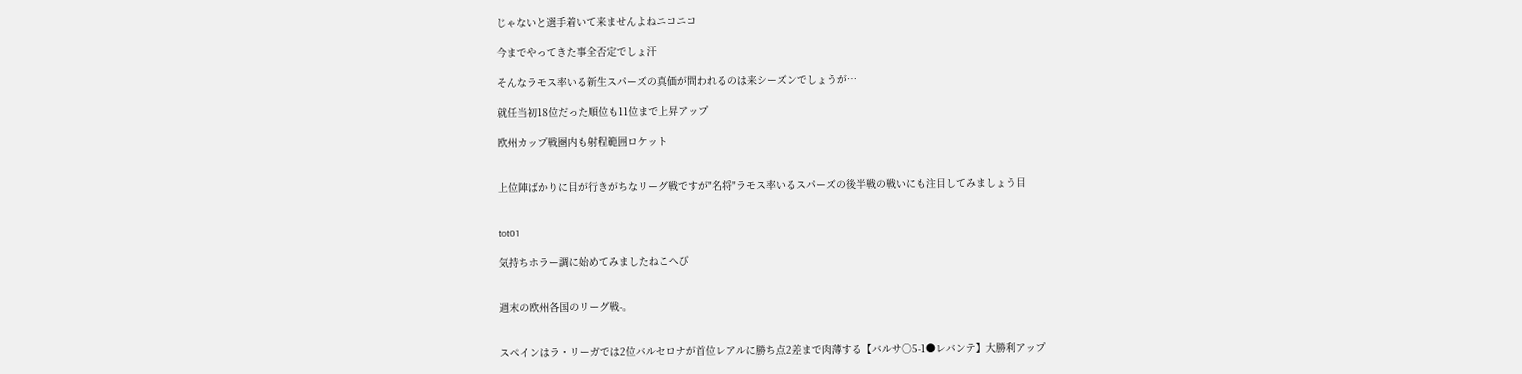じゃないと選手着いて来ませんよねニコニコ

今までやってきた事全否定でしょ汗

そんなラモス率いる新生スパーズの真価が問われるのは来シーズンでしょうが…

就任当初18位だった順位も11位まで上昇アップ

欧州カップ戦圏内も射程範囲ロケット


上位陣ばかりに目が行きがちなリーグ戦ですが"名将"ラモス率いるスパーズの後半戦の戦いにも注目してみましょう目


tot01

気持ちホラー調に始めてみましたねこへび


週末の欧州各国のリーグ戦-。


スペインはラ・リーガでは2位バルセロナが首位レアルに勝ち点2差まで肉薄する【バルサ○5-1●レバンテ】大勝利アップ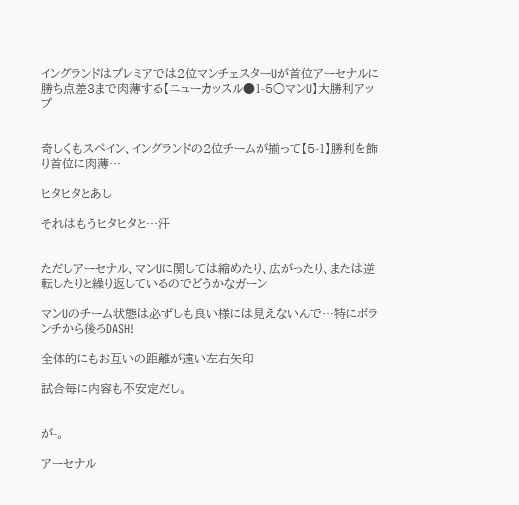イングランドはプレミアでは2位マンチェスターUが首位アーセナルに勝ち点差3まで肉薄する【ニューカッスル●1-5○マンU】大勝利アップ


奇しくもスペイン、イングランドの2位チームが揃って【5-1】勝利を飾り首位に肉薄…

ヒタヒタとあし

それはもうヒタヒタと…汗


ただしアーセナル、マンUに関しては縮めたり、広がったり、または逆転したりと繰り返しているのでどうかなガーン

マンUのチーム状態は必ずしも良い様には見えないんで…特にボランチから後ろDASH!

全体的にもお互いの距離が遠い左右矢印

試合毎に内容も不安定だし。


が-。

アーセナル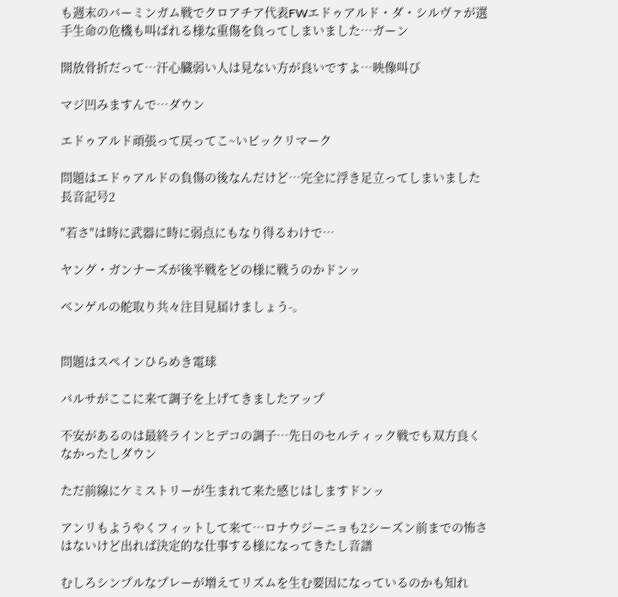も週末のバーミンガム戦でクロアチア代表FWエドゥアルド・ダ・シルヴァが選手生命の危機も叫ばれる様な重傷を負ってしまいました…ガーン

開放骨折だって…汗心臓弱い人は見ない方が良いですよ…映像叫び

マジ凹みますんで…ダウン

エドゥアルド頑張って戻ってこ~いビックリマーク

問題はエドゥアルドの負傷の後なんだけど…完全に浮き足立ってしまいました長音記号2

"若さ"は時に武器に時に弱点にもなり得るわけで…

ヤング・ガンナーズが後半戦をどの様に戦うのかドンッ

ベンゲルの舵取り共々注目見届けましょう-。


問題はスペインひらめき電球

バルサがここに来て調子を上げてきましたアップ

不安があるのは最終ラインとデコの調子…先日のセルティック戦でも双方良くなかったしダウン

ただ前線にケミストリーが生まれて来た感じはしますドンッ

アンリもようやくフィットして来て…ロナウジーニョも2シーズン前までの怖さはないけど出れば決定的な仕事する様になってきたし音譜

むしろシンプルなプレーが増えてリズムを生む要因になっているのかも知れ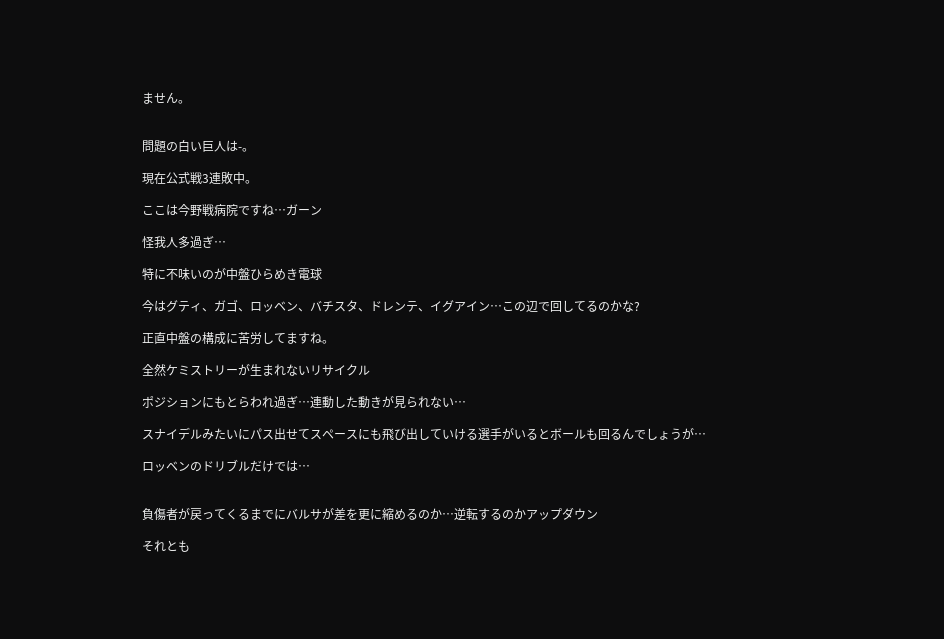ません。


問題の白い巨人は-。

現在公式戦3連敗中。

ここは今野戦病院ですね…ガーン

怪我人多過ぎ…

特に不味いのが中盤ひらめき電球

今はグティ、ガゴ、ロッベン、バチスタ、ドレンテ、イグアイン…この辺で回してるのかな?

正直中盤の構成に苦労してますね。

全然ケミストリーが生まれないリサイクル

ポジションにもとらわれ過ぎ…連動した動きが見られない…

スナイデルみたいにパス出せてスペースにも飛び出していける選手がいるとボールも回るんでしょうが…

ロッベンのドリブルだけでは…


負傷者が戻ってくるまでにバルサが差を更に縮めるのか…逆転するのかアップダウン

それとも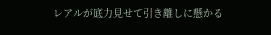レアルが底力見せて引き離しに懸かる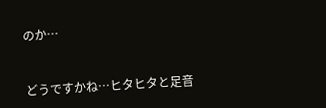のか…


どうですかね…ヒタヒタと足音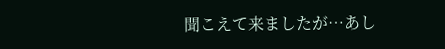聞こえて来ましたが…あし